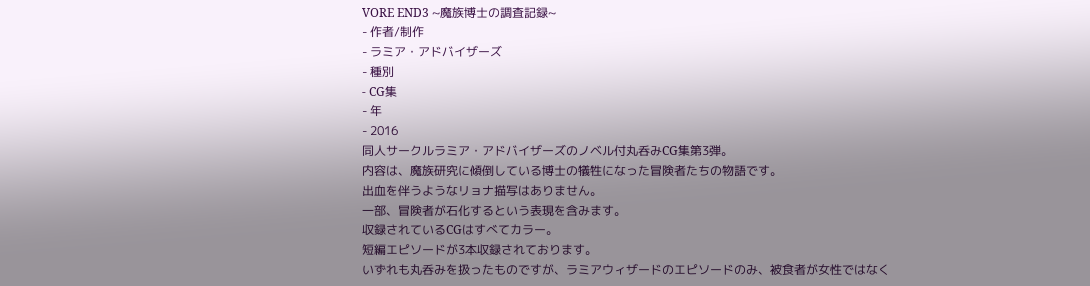VORE END3 ~魔族博士の調査記録~
- 作者/制作
- ラミア・アドバイザーズ
- 種別
- CG集
- 年
- 2016
同人サークルラミア・アドバイザーズのノベル付丸呑みCG集第3弾。
内容は、魔族研究に傾倒している博士の犠牲になった冒険者たちの物語です。
出血を伴うようなリョナ描写はありません。
一部、冒険者が石化するという表現を含みます。
収録されているCGはすべてカラー。
短編エピソードが3本収録されております。
いずれも丸呑みを扱ったものですが、ラミアウィザードのエピソードのみ、被食者が女性ではなく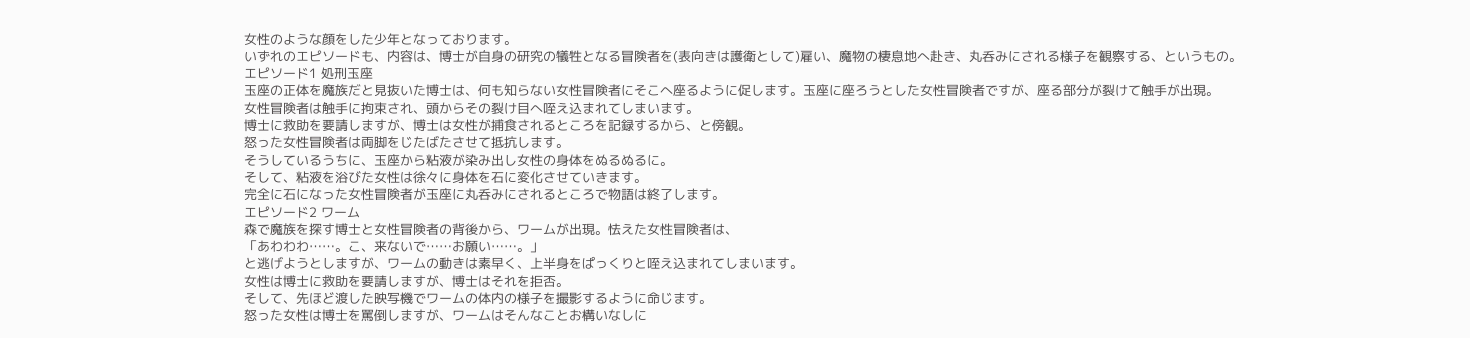女性のような顔をした少年となっております。
いずれのエピソードも、内容は、博士が自身の研究の犠牲となる冒険者を(表向きは護衛として)雇い、魔物の棲息地へ赴き、丸呑みにされる様子を観察する、というもの。
エピソード1 処刑玉座
玉座の正体を魔族だと見抜いた博士は、何も知らない女性冒険者にそこへ座るように促します。玉座に座ろうとした女性冒険者ですが、座る部分が裂けて触手が出現。
女性冒険者は触手に拘束され、頭からその裂け目へ咥え込まれてしまいます。
博士に救助を要請しますが、博士は女性が捕食されるところを記録するから、と傍観。
怒った女性冒険者は両脚をじたばたさせて抵抗します。
そうしているうちに、玉座から粘液が染み出し女性の身体をぬるぬるに。
そして、粘液を浴びた女性は徐々に身体を石に変化させていきます。
完全に石になった女性冒険者が玉座に丸呑みにされるところで物語は終了します。
エピソード2 ワーム
森で魔族を探す博士と女性冒険者の背後から、ワームが出現。怯えた女性冒険者は、
「あわわわ……。こ、来ないで……お願い……。」
と逃げようとしますが、ワームの動きは素早く、上半身をぱっくりと咥え込まれてしまいます。
女性は博士に救助を要請しますが、博士はそれを拒否。
そして、先ほど渡した映写機でワームの体内の様子を撮影するように命じます。
怒った女性は博士を罵倒しますが、ワームはそんなことお構いなしに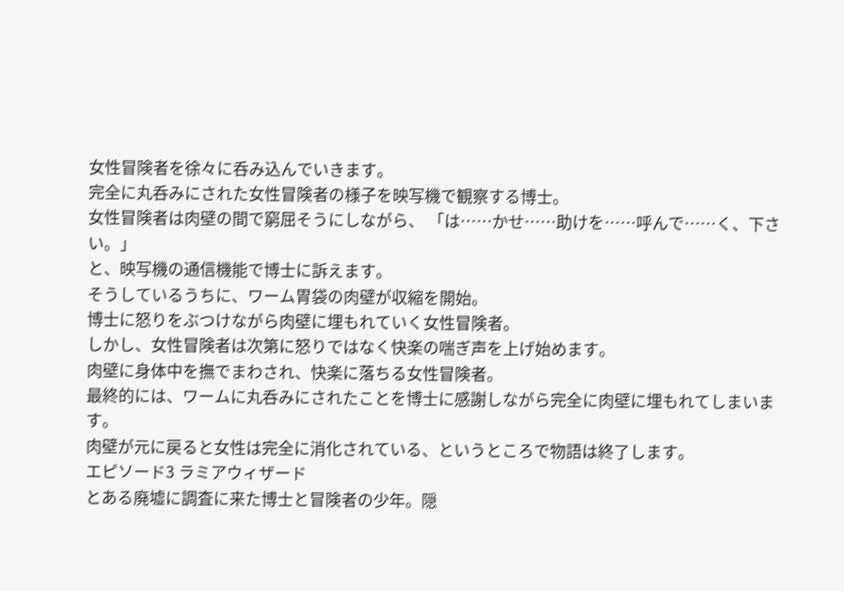女性冒険者を徐々に呑み込んでいきます。
完全に丸呑みにされた女性冒険者の様子を映写機で観察する博士。
女性冒険者は肉壁の間で窮屈そうにしながら、 「は……かせ……助けを……呼んで……く、下さい。」
と、映写機の通信機能で博士に訴えます。
そうしているうちに、ワーム胃袋の肉壁が収縮を開始。
博士に怒りをぶつけながら肉壁に埋もれていく女性冒険者。
しかし、女性冒険者は次第に怒りではなく快楽の喘ぎ声を上げ始めます。
肉壁に身体中を撫でまわされ、快楽に落ちる女性冒険者。
最終的には、ワームに丸呑みにされたことを博士に感謝しながら完全に肉壁に埋もれてしまいます。
肉壁が元に戻ると女性は完全に消化されている、というところで物語は終了します。
エピソード3 ラミアウィザード
とある廃墟に調査に来た博士と冒険者の少年。隠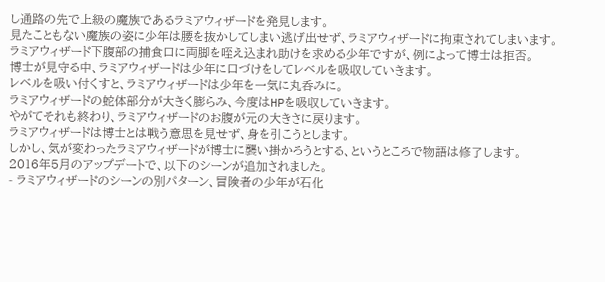し通路の先で上級の魔族であるラミアウィザードを発見します。
見たこともない魔族の姿に少年は腰を抜かしてしまい逃げ出せず、ラミアウィザードに拘束されてしまいます。
ラミアウィザード下腹部の捕食口に両脚を咥え込まれ助けを求める少年ですが、例によって博士は拒否。
博士が見守る中、ラミアウィザードは少年に口づけをしてレベルを吸収していきます。
レベルを吸い付くすと、ラミアウィザードは少年を一気に丸呑みに。
ラミアウィザードの蛇体部分が大きく膨らみ、今度はHPを吸収していきます。
やがてそれも終わり、ラミアウィザードのお腹が元の大きさに戻ります。
ラミアウィザードは博士とは戦う意思を見せず、身を引こうとします。
しかし、気が変わったラミアウィザードが博士に襲い掛かろうとする、というところで物語は修了します。
2016年5月のアップデートで、以下のシーンが追加されました。
- ラミアウィザードのシーンの別パターン、冒険者の少年が石化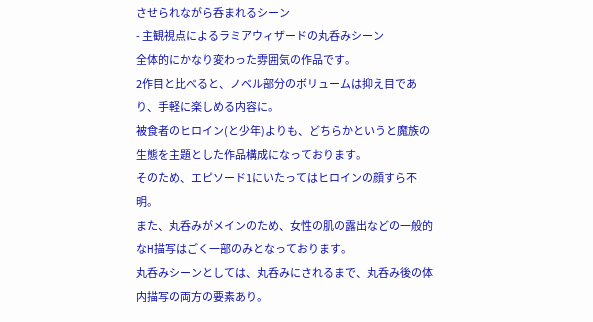させられながら呑まれるシーン
- 主観視点によるラミアウィザードの丸呑みシーン
全体的にかなり変わった雰囲気の作品です。
2作目と比べると、ノベル部分のボリュームは抑え目であり、手軽に楽しめる内容に。
被食者のヒロイン(と少年)よりも、どちらかというと魔族の生態を主題とした作品構成になっております。
そのため、エピソード1にいたってはヒロインの顔すら不明。
また、丸呑みがメインのため、女性の肌の露出などの一般的なH描写はごく一部のみとなっております。
丸呑みシーンとしては、丸呑みにされるまで、丸呑み後の体内描写の両方の要素あり。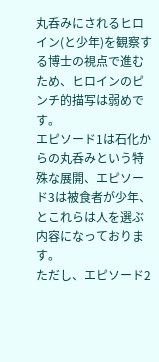丸呑みにされるヒロイン(と少年)を観察する博士の視点で進むため、ヒロインのピンチ的描写は弱めです。
エピソード1は石化からの丸呑みという特殊な展開、エピソード3は被食者が少年、とこれらは人を選ぶ内容になっております。
ただし、エピソード2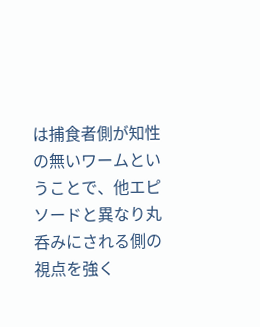は捕食者側が知性の無いワームということで、他エピソードと異なり丸呑みにされる側の視点を強く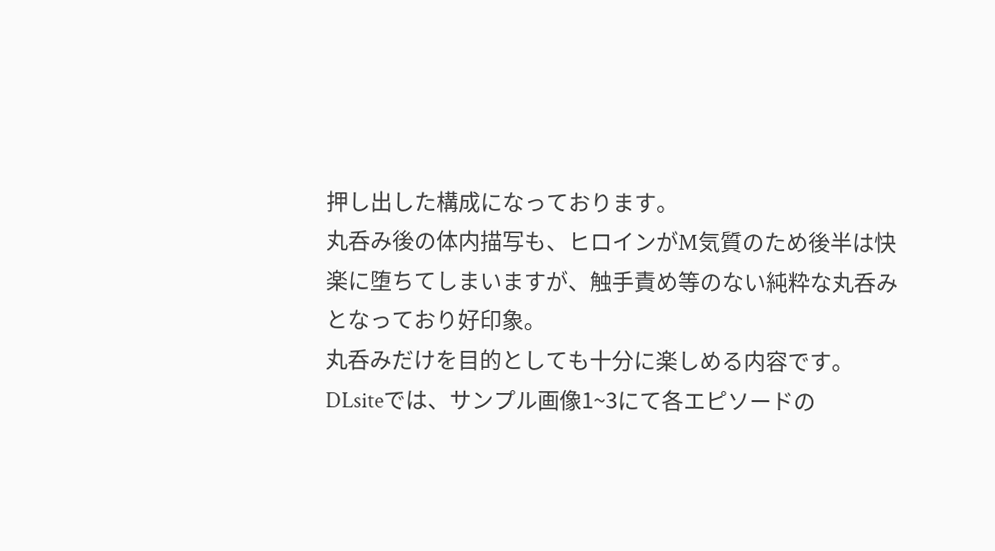押し出した構成になっております。
丸呑み後の体内描写も、ヒロインがM気質のため後半は快楽に堕ちてしまいますが、触手責め等のない純粋な丸呑みとなっており好印象。
丸呑みだけを目的としても十分に楽しめる内容です。
DLsiteでは、サンプル画像1~3にて各エピソードの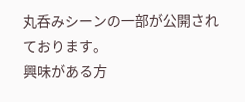丸呑みシーンの一部が公開されております。
興味がある方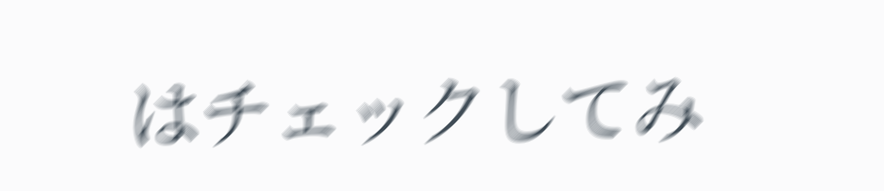はチェックしてみ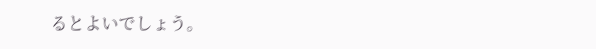るとよいでしょう。